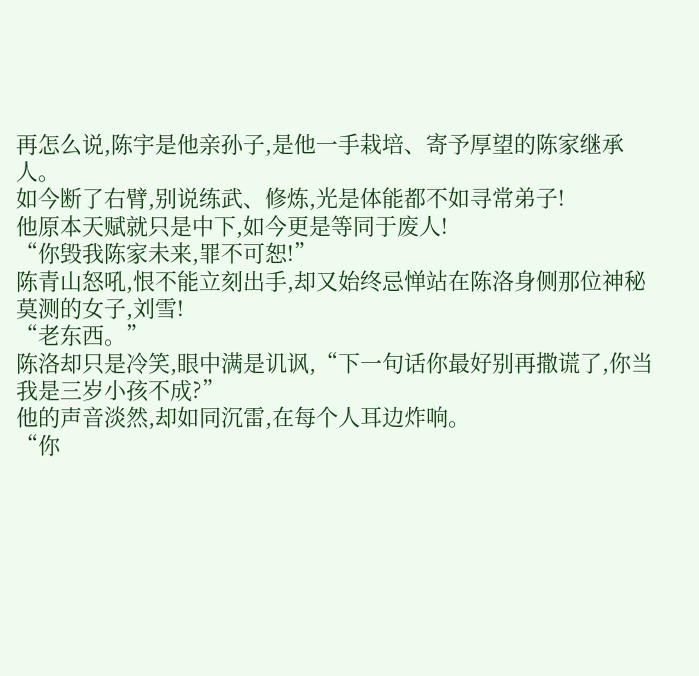再怎么说,陈宇是他亲孙子,是他一手栽培、寄予厚望的陈家继承人。
如今断了右臂,别说练武、修炼,光是体能都不如寻常弟子!
他原本天赋就只是中下,如今更是等同于废人!
“你毁我陈家未来,罪不可恕!”
陈青山怒吼,恨不能立刻出手,却又始终忌惮站在陈洛身侧那位神秘莫测的女子,刘雪!
“老东西。”
陈洛却只是冷笑,眼中满是讥讽,“下一句话你最好别再撒谎了,你当我是三岁小孩不成?”
他的声音淡然,却如同沉雷,在每个人耳边炸响。
“你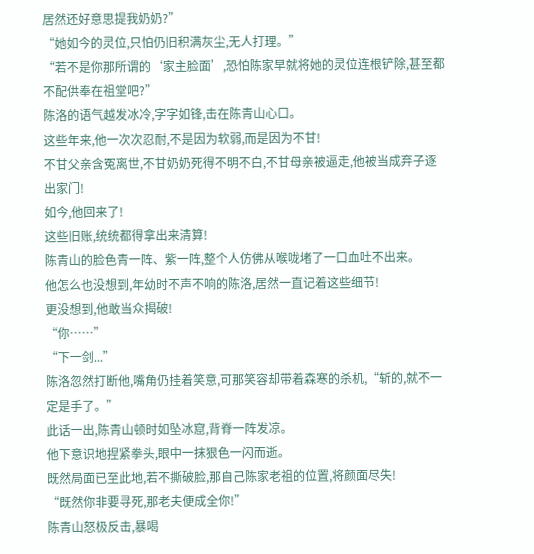居然还好意思提我奶奶?”
“她如今的灵位,只怕仍旧积满灰尘,无人打理。”
“若不是你那所谓的‘家主脸面’,恐怕陈家早就将她的灵位连根铲除,甚至都不配供奉在祖堂吧?”
陈洛的语气越发冰冷,字字如锋,击在陈青山心口。
这些年来,他一次次忍耐,不是因为软弱,而是因为不甘!
不甘父亲含冤离世,不甘奶奶死得不明不白,不甘母亲被逼走,他被当成弃子逐出家门!
如今,他回来了!
这些旧账,统统都得拿出来清算!
陈青山的脸色青一阵、紫一阵,整个人仿佛从喉咙堵了一口血吐不出来。
他怎么也没想到,年幼时不声不响的陈洛,居然一直记着这些细节!
更没想到,他敢当众揭破!
“你……”
“下一剑...”
陈洛忽然打断他,嘴角仍挂着笑意,可那笑容却带着森寒的杀机,“斩的,就不一定是手了。”
此话一出,陈青山顿时如坠冰窟,背脊一阵发凉。
他下意识地捏紧拳头,眼中一抹狠色一闪而逝。
既然局面已至此地,若不撕破脸,那自己陈家老祖的位置,将颜面尽失!
“既然你非要寻死,那老夫便成全你!”
陈青山怒极反击,暴喝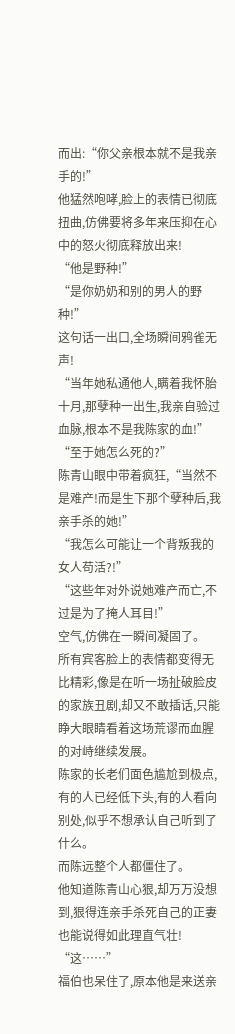而出:“你父亲根本就不是我亲手的!”
他猛然咆哮,脸上的表情已彻底扭曲,仿佛要将多年来压抑在心中的怒火彻底释放出来!
“他是野种!”
“是你奶奶和别的男人的野种!”
这句话一出口,全场瞬间鸦雀无声!
“当年她私通他人,瞒着我怀胎十月,那孽种一出生,我亲自验过血脉,根本不是我陈家的血!”
“至于她怎么死的?”
陈青山眼中带着疯狂,“当然不是难产!而是生下那个孽种后,我亲手杀的她!”
“我怎么可能让一个背叛我的女人苟活?!”
“这些年对外说她难产而亡,不过是为了掩人耳目!”
空气,仿佛在一瞬间凝固了。
所有宾客脸上的表情都变得无比精彩,像是在听一场扯破脸皮的家族丑剧,却又不敢插话,只能睁大眼睛看着这场荒谬而血腥的对峙继续发展。
陈家的长老们面色尴尬到极点,有的人已经低下头,有的人看向别处,似乎不想承认自己听到了什么。
而陈远整个人都僵住了。
他知道陈青山心狠,却万万没想到,狠得连亲手杀死自己的正妻也能说得如此理直气壮!
“这……”
福伯也呆住了,原本他是来送亲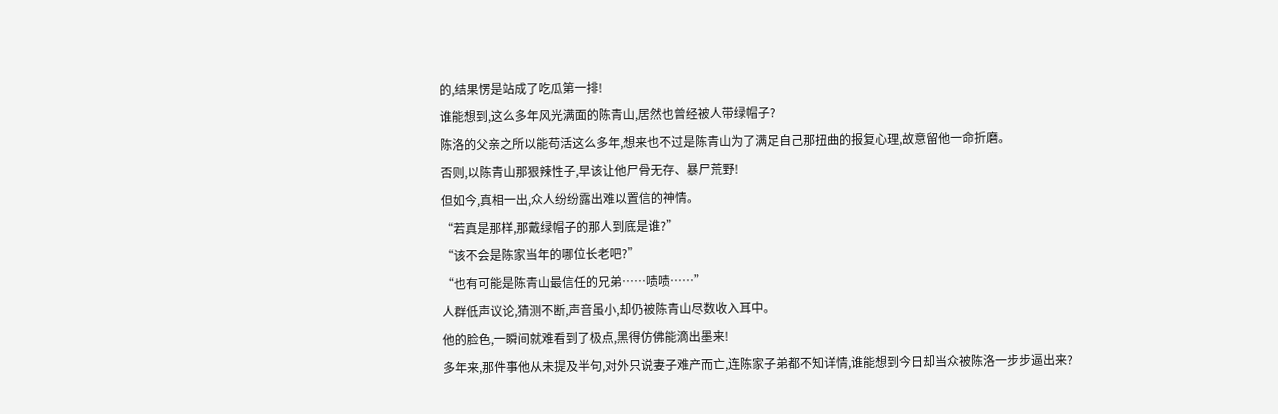的,结果愣是站成了吃瓜第一排!
谁能想到,这么多年风光满面的陈青山,居然也曾经被人带绿帽子?
陈洛的父亲之所以能苟活这么多年,想来也不过是陈青山为了满足自己那扭曲的报复心理,故意留他一命折磨。
否则,以陈青山那狠辣性子,早该让他尸骨无存、暴尸荒野!
但如今,真相一出,众人纷纷露出难以置信的神情。
“若真是那样,那戴绿帽子的那人到底是谁?”
“该不会是陈家当年的哪位长老吧?”
“也有可能是陈青山最信任的兄弟……啧啧……”
人群低声议论,猜测不断,声音虽小,却仍被陈青山尽数收入耳中。
他的脸色,一瞬间就难看到了极点,黑得仿佛能滴出墨来!
多年来,那件事他从未提及半句,对外只说妻子难产而亡,连陈家子弟都不知详情,谁能想到今日却当众被陈洛一步步逼出来?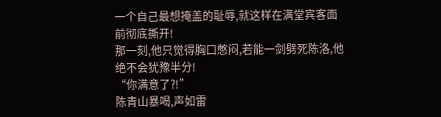一个自己最想掩盖的耻辱,就这样在满堂宾客面前彻底撕开!
那一刻,他只觉得胸口憋闷,若能一剑劈死陈洛,他绝不会犹豫半分!
“你满意了?!”
陈青山暴喝,声如雷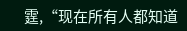霆,“现在所有人都知道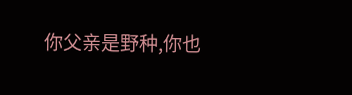你父亲是野种,你也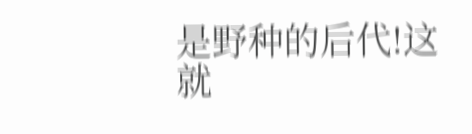是野种的后代!这就